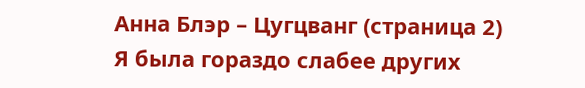Анна Блэр – Цугцванг (страница 2)
Я была гораздо слабее других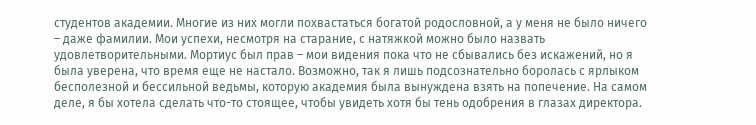студентов академии. Многие из них могли похвастаться богатой родословной, а у меня не было ничего – даже фамилии. Мои успехи, несмотря на старание, с натяжкой можно было назвать удовлетворительными. Мортиус был прав – мои видения пока что не сбывались без искажений, но я была уверена, что время еще не настало. Возможно, так я лишь подсознательно боролась с ярлыком бесполезной и бессильной ведьмы, которую академия была вынуждена взять на попечение. На самом деле, я бы хотела сделать что-то стоящее, чтобы увидеть хотя бы тень одобрения в глазах директора.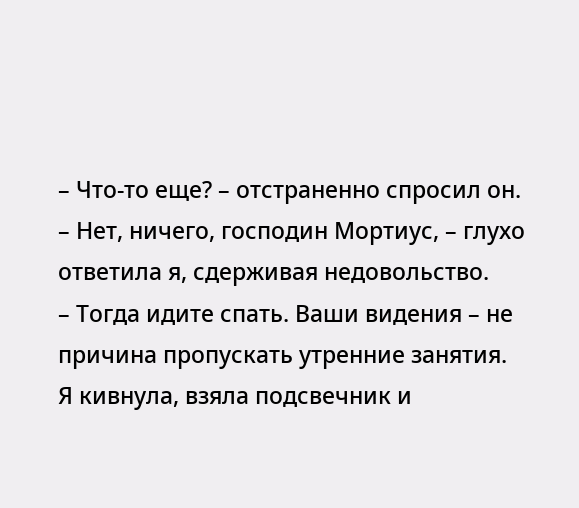– Что-то еще? – отстраненно спросил он.
– Нет, ничего, господин Мортиус, – глухо ответила я, сдерживая недовольство.
– Тогда идите спать. Ваши видения – не причина пропускать утренние занятия.
Я кивнула, взяла подсвечник и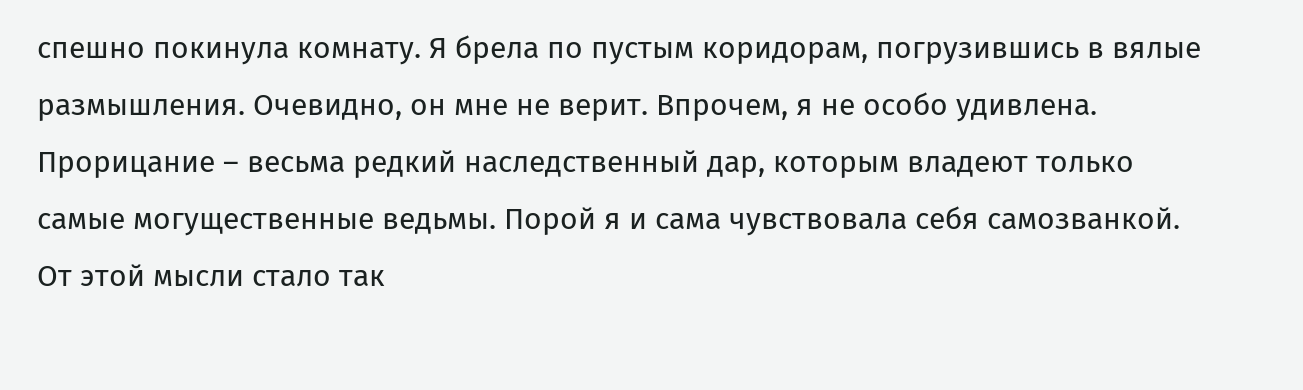спешно покинула комнату. Я брела по пустым коридорам, погрузившись в вялые размышления. Очевидно, он мне не верит. Впрочем, я не особо удивлена. Прорицание – весьма редкий наследственный дар, которым владеют только самые могущественные ведьмы. Порой я и сама чувствовала себя самозванкой. От этой мысли стало так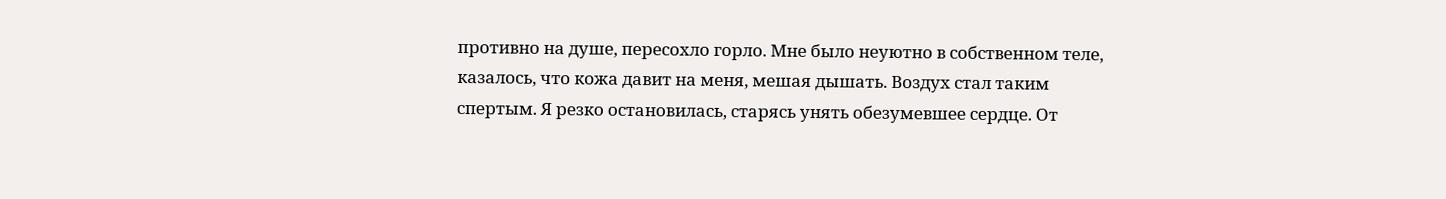противно на душе, пересохло горло. Мне было неуютно в собственном теле, казалось, что кожа давит на меня, мешая дышать. Воздух стал таким спертым. Я резко остановилась, старясь унять обезумевшее сердце. От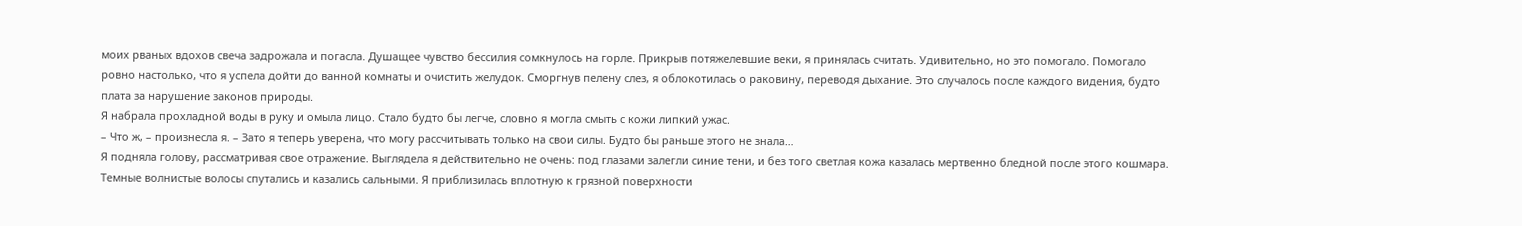моих рваных вдохов свеча задрожала и погасла. Душащее чувство бессилия сомкнулось на горле. Прикрыв потяжелевшие веки, я принялась считать. Удивительно, но это помогало. Помогало ровно настолько, что я успела дойти до ванной комнаты и очистить желудок. Сморгнув пелену слез, я облокотилась о раковину, переводя дыхание. Это случалось после каждого видения, будто плата за нарушение законов природы.
Я набрала прохладной воды в руку и омыла лицо. Стало будто бы легче, словно я могла смыть с кожи липкий ужас.
– Что ж, – произнесла я. – Зато я теперь уверена, что могу рассчитывать только на свои силы. Будто бы раньше этого не знала…
Я подняла голову, рассматривая свое отражение. Выглядела я действительно не очень: под глазами залегли синие тени, и без того светлая кожа казалась мертвенно бледной после этого кошмара. Темные волнистые волосы спутались и казались сальными. Я приблизилась вплотную к грязной поверхности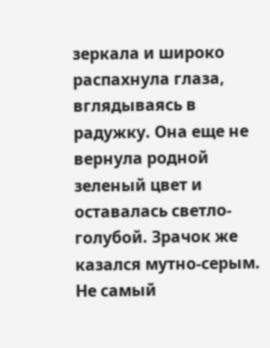зеркала и широко распахнула глаза, вглядываясь в радужку. Она еще не вернула родной зеленый цвет и оставалась светло-голубой. Зрачок же казался мутно-серым. Не самый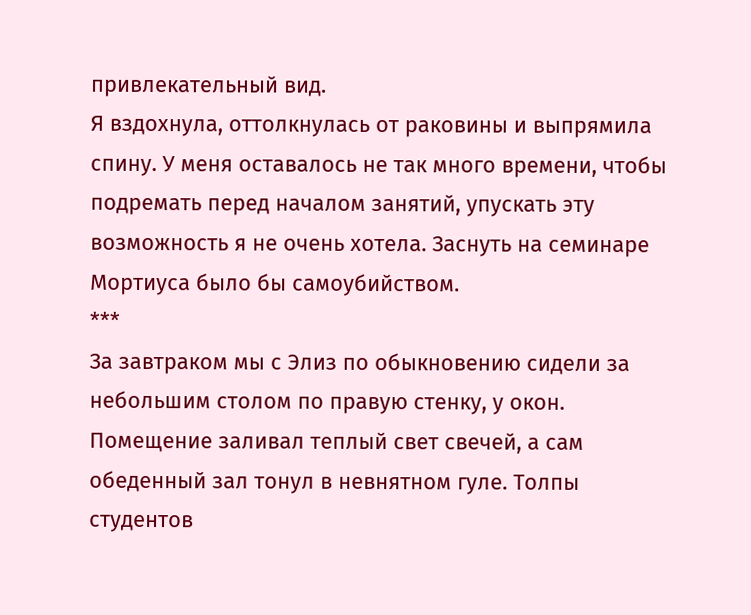привлекательный вид.
Я вздохнула, оттолкнулась от раковины и выпрямила спину. У меня оставалось не так много времени, чтобы подремать перед началом занятий, упускать эту возможность я не очень хотела. Заснуть на семинаре Мортиуса было бы самоубийством.
***
За завтраком мы с Элиз по обыкновению сидели за небольшим столом по правую стенку, у окон. Помещение заливал теплый свет свечей, а сам обеденный зал тонул в невнятном гуле. Толпы студентов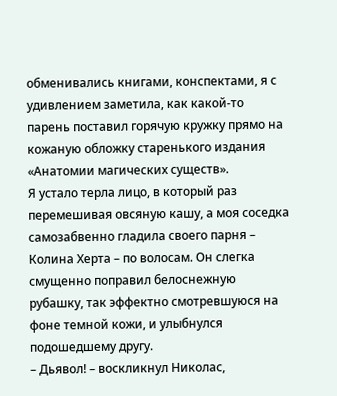обменивались книгами, конспектами, я с удивлением заметила, как какой-то парень поставил горячую кружку прямо на кожаную обложку старенького издания «Анатомии магических существ».
Я устало терла лицо, в который раз перемешивая овсяную кашу, а моя соседка самозабвенно гладила своего парня – Колина Херта – по волосам. Он слегка смущенно поправил белоснежную рубашку, так эффектно смотревшуюся на фоне темной кожи, и улыбнулся подошедшему другу.
– Дьявол! – воскликнул Николас,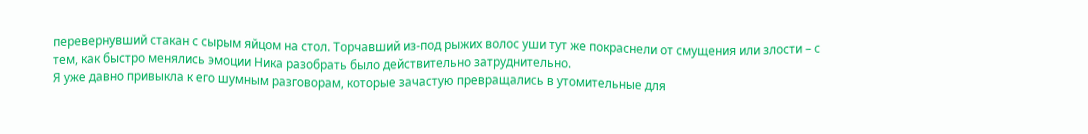перевернувший стакан с сырым яйцом на стол. Торчавший из-под рыжих волос уши тут же покраснели от смущения или злости – с тем, как быстро менялись эмоции Ника разобрать было действительно затруднительно.
Я уже давно привыкла к его шумным разговорам, которые зачастую превращались в утомительные для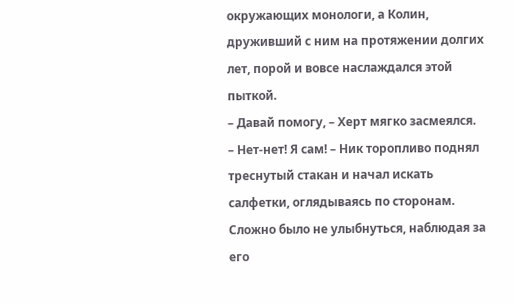окружающих монологи, а Колин, друживший с ним на протяжении долгих лет, порой и вовсе наслаждался этой пыткой.
– Давай помогу, – Херт мягко засмеялся.
– Нет-нет! Я сам! – Ник торопливо поднял треснутый стакан и начал искать салфетки, оглядываясь по сторонам. Сложно было не улыбнуться, наблюдая за его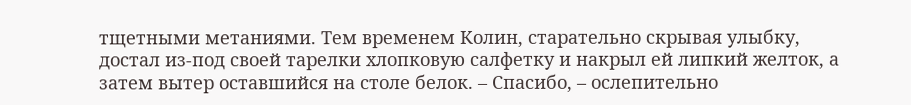тщетными метаниями. Тем временем Колин, старательно скрывая улыбку, достал из-под своей тарелки хлопковую салфетку и накрыл ей липкий желток, а затем вытер оставшийся на столе белок. – Спасибо, – ослепительно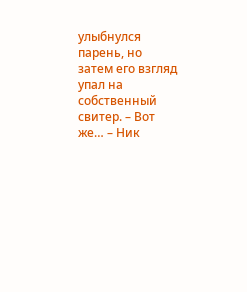улыбнулся парень, но затем его взгляд упал на собственный свитер. – Вот же… – Ник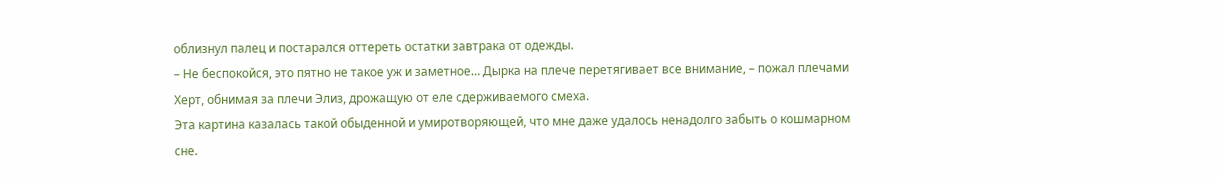облизнул палец и постарался оттереть остатки завтрака от одежды.
– Не беспокойся, это пятно не такое уж и заметное… Дырка на плече перетягивает все внимание, – пожал плечами Херт, обнимая за плечи Элиз, дрожащую от еле сдерживаемого смеха.
Эта картина казалась такой обыденной и умиротворяющей, что мне даже удалось ненадолго забыть о кошмарном сне.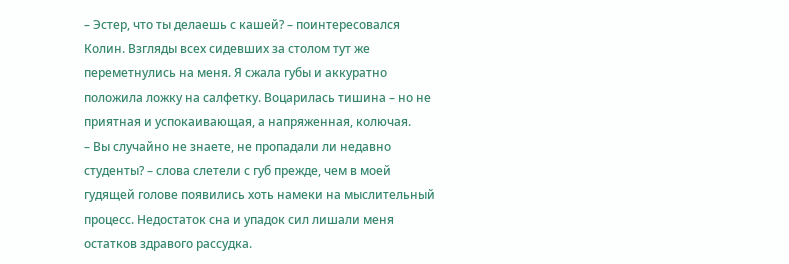– Эстер, что ты делаешь с кашей? – поинтересовался Колин. Взгляды всех сидевших за столом тут же переметнулись на меня. Я сжала губы и аккуратно положила ложку на салфетку. Воцарилась тишина – но не приятная и успокаивающая, а напряженная, колючая.
– Вы случайно не знаете, не пропадали ли недавно студенты? – слова слетели с губ прежде, чем в моей гудящей голове появились хоть намеки на мыслительный процесс. Недостаток сна и упадок сил лишали меня остатков здравого рассудка.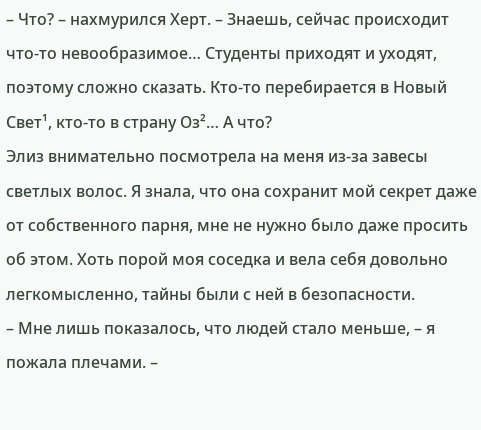– Что? – нахмурился Херт. – Знаешь, сейчас происходит что-то невообразимое… Студенты приходят и уходят, поэтому сложно сказать. Кто-то перебирается в Новый Свет¹, кто-то в страну Оз²… А что?
Элиз внимательно посмотрела на меня из-за завесы светлых волос. Я знала, что она сохранит мой секрет даже от собственного парня, мне не нужно было даже просить об этом. Хоть порой моя соседка и вела себя довольно легкомысленно, тайны были с ней в безопасности.
– Мне лишь показалось, что людей стало меньше, – я пожала плечами. –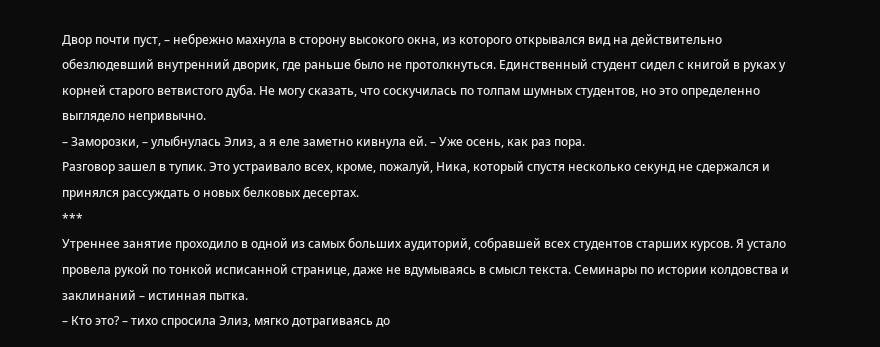Двор почти пуст, – небрежно махнула в сторону высокого окна, из которого открывался вид на действительно обезлюдевший внутренний дворик, где раньше было не протолкнуться. Единственный студент сидел с книгой в руках у корней старого ветвистого дуба. Не могу сказать, что соскучилась по толпам шумных студентов, но это определенно выглядело непривычно.
– Заморозки, – улыбнулась Элиз, а я еле заметно кивнула ей. – Уже осень, как раз пора.
Разговор зашел в тупик. Это устраивало всех, кроме, пожалуй, Ника, который спустя несколько секунд не сдержался и принялся рассуждать о новых белковых десертах.
***
Утреннее занятие проходило в одной из самых больших аудиторий, собравшей всех студентов старших курсов. Я устало провела рукой по тонкой исписанной странице, даже не вдумываясь в смысл текста. Семинары по истории колдовства и заклинаний – истинная пытка.
– Кто это? – тихо спросила Элиз, мягко дотрагиваясь до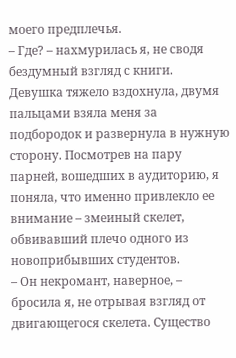моего предплечья.
– Где? – нахмурилась я, не сводя бездумный взгляд с книги.
Девушка тяжело вздохнула, двумя пальцами взяла меня за подбородок и развернула в нужную сторону. Посмотрев на пару парней, вошедших в аудиторию, я поняла, что именно привлекло ее внимание – змеиный скелет, обвивавший плечо одного из новоприбывших студентов.
– Он некромант, наверное, – бросила я, не отрывая взгляд от двигающегося скелета. Существо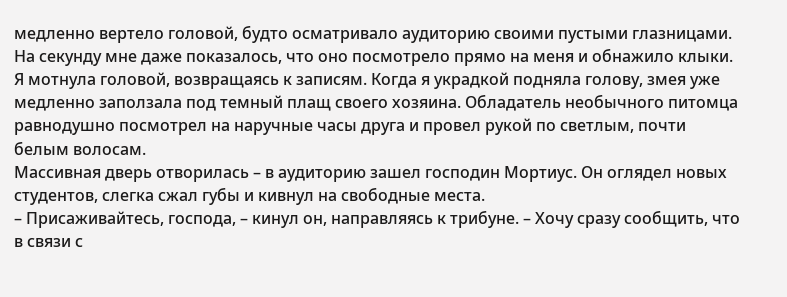медленно вертело головой, будто осматривало аудиторию своими пустыми глазницами. На секунду мне даже показалось, что оно посмотрело прямо на меня и обнажило клыки. Я мотнула головой, возвращаясь к записям. Когда я украдкой подняла голову, змея уже медленно заползала под темный плащ своего хозяина. Обладатель необычного питомца равнодушно посмотрел на наручные часы друга и провел рукой по светлым, почти белым волосам.
Массивная дверь отворилась – в аудиторию зашел господин Мортиус. Он оглядел новых студентов, слегка сжал губы и кивнул на свободные места.
– Присаживайтесь, господа, – кинул он, направляясь к трибуне. – Хочу сразу сообщить, что в связи с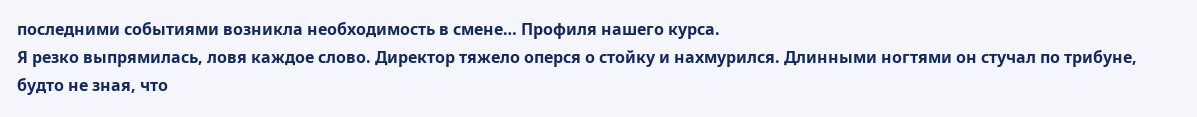последними событиями возникла необходимость в смене… Профиля нашего курса.
Я резко выпрямилась, ловя каждое слово. Директор тяжело оперся о стойку и нахмурился. Длинными ногтями он стучал по трибуне, будто не зная, что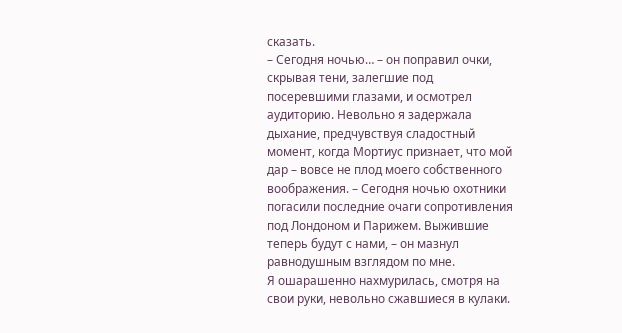сказать.
– Сегодня ночью… – он поправил очки, скрывая тени, залегшие под посеревшими глазами, и осмотрел аудиторию. Невольно я задержала дыхание, предчувствуя сладостный момент, когда Мортиус признает, что мой дар – вовсе не плод моего собственного воображения. – Сегодня ночью охотники погасили последние очаги сопротивления под Лондоном и Парижем. Выжившие теперь будут с нами, – он мазнул равнодушным взглядом по мне.
Я ошарашенно нахмурилась, смотря на свои руки, невольно сжавшиеся в кулаки.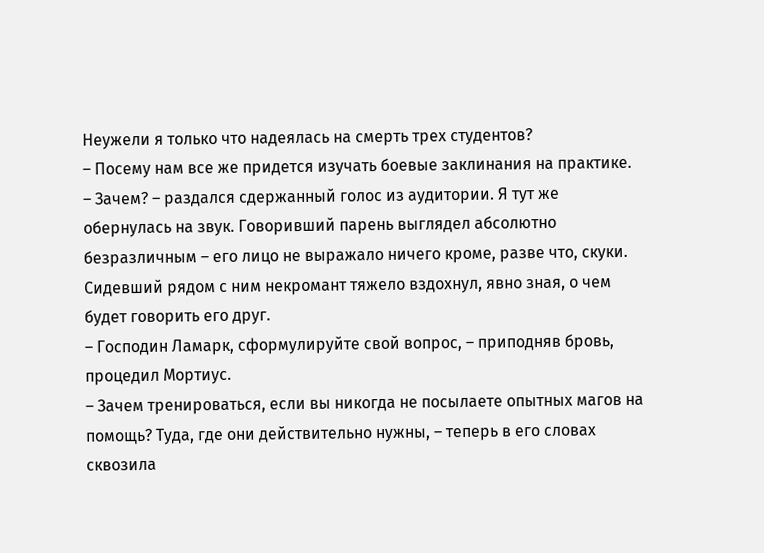Неужели я только что надеялась на смерть трех студентов?
– Посему нам все же придется изучать боевые заклинания на практике.
– Зачем? – раздался сдержанный голос из аудитории. Я тут же обернулась на звук. Говоривший парень выглядел абсолютно безразличным – его лицо не выражало ничего кроме, разве что, скуки. Сидевший рядом с ним некромант тяжело вздохнул, явно зная, о чем будет говорить его друг.
– Господин Ламарк, сформулируйте свой вопрос, – приподняв бровь, процедил Мортиус.
– Зачем тренироваться, если вы никогда не посылаете опытных магов на помощь? Туда, где они действительно нужны, – теперь в его словах сквозила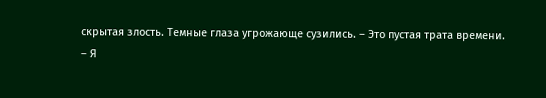скрытая злость. Темные глаза угрожающе сузились. – Это пустая трата времени.
– Я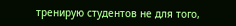тренирую студентов не для того,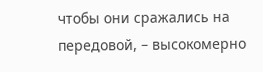чтобы они сражались на передовой, – высокомерно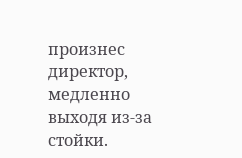произнес директор, медленно выходя из-за стойки.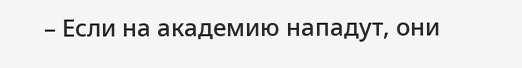– Если на академию нападут, они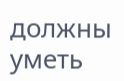должны уметь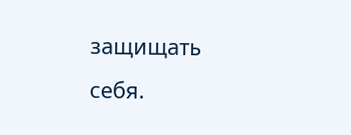защищать себя.